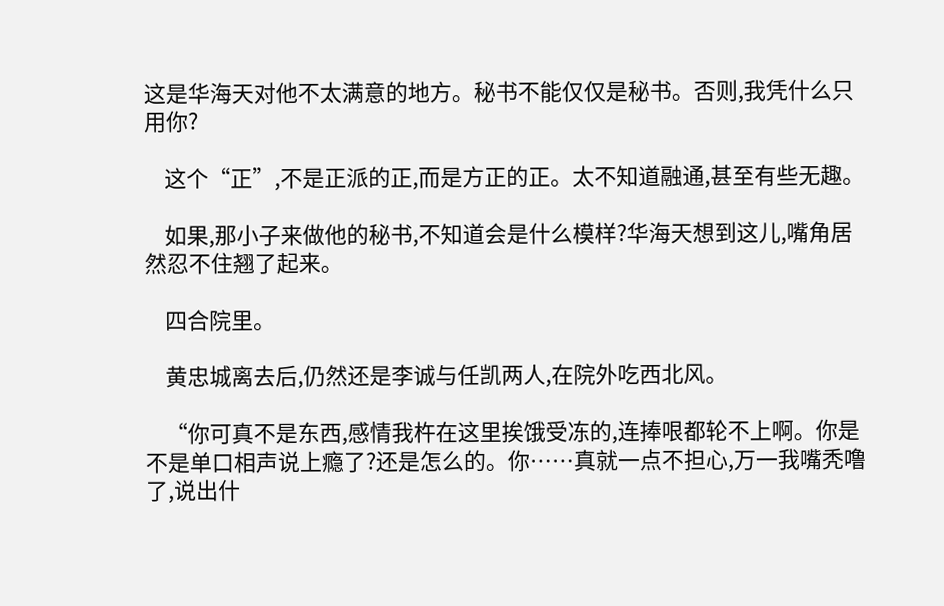这是华海天对他不太满意的地方。秘书不能仅仅是秘书。否则,我凭什么只用你?

    这个“正”,不是正派的正,而是方正的正。太不知道融通,甚至有些无趣。

    如果,那小子来做他的秘书,不知道会是什么模样?华海天想到这儿,嘴角居然忍不住翘了起来。

    四合院里。

    黄忠城离去后,仍然还是李诚与任凯两人,在院外吃西北风。

    “你可真不是东西,感情我杵在这里挨饿受冻的,连捧哏都轮不上啊。你是不是单口相声说上瘾了?还是怎么的。你……真就一点不担心,万一我嘴秃噜了,说出什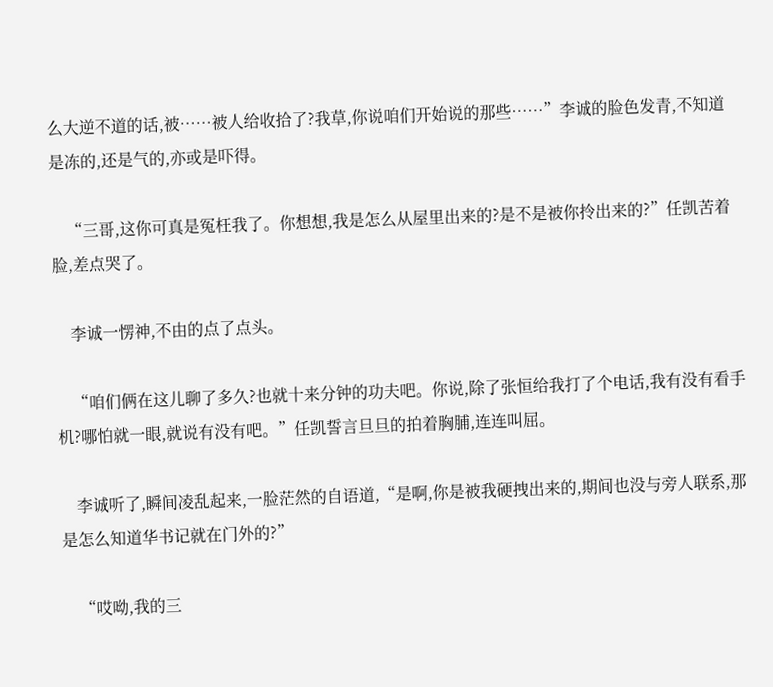么大逆不道的话,被……被人给收拾了?我草,你说咱们开始说的那些……”李诚的脸色发青,不知道是冻的,还是气的,亦或是吓得。

    “三哥,这你可真是冤枉我了。你想想,我是怎么从屋里出来的?是不是被你拎出来的?”任凯苦着脸,差点哭了。

    李诚一愣神,不由的点了点头。

    “咱们俩在这儿聊了多久?也就十来分钟的功夫吧。你说,除了张恒给我打了个电话,我有没有看手机?哪怕就一眼,就说有没有吧。”任凯誓言旦旦的拍着胸脯,连连叫屈。

    李诚听了,瞬间凌乱起来,一脸茫然的自语道,“是啊,你是被我硬拽出来的,期间也没与旁人联系,那是怎么知道华书记就在门外的?”

    “哎呦,我的三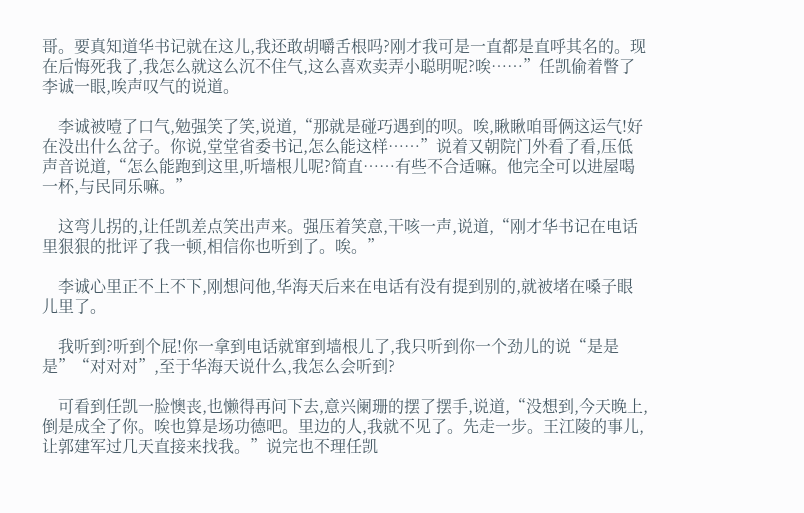哥。要真知道华书记就在这儿,我还敢胡嚼舌根吗?刚才我可是一直都是直呼其名的。现在后悔死我了,我怎么就这么沉不住气,这么喜欢卖弄小聪明呢?唉……”任凯偷着瞥了李诚一眼,唉声叹气的说道。

    李诚被噎了口气,勉强笑了笑,说道,“那就是碰巧遇到的呗。唉,瞅瞅咱哥俩这运气!好在没出什么岔子。你说,堂堂省委书记,怎么能这样……”说着又朝院门外看了看,压低声音说道,“怎么能跑到这里,听墙根儿呢?简直……有些不合适嘛。他完全可以进屋喝一杯,与民同乐嘛。”

    这弯儿拐的,让任凯差点笑出声来。强压着笑意,干咳一声,说道,“刚才华书记在电话里狠狠的批评了我一顿,相信你也听到了。唉。”

    李诚心里正不上不下,刚想问他,华海天后来在电话有没有提到别的,就被堵在嗓子眼儿里了。

    我听到?听到个屁!你一拿到电话就窜到墙根儿了,我只听到你一个劲儿的说“是是是”“对对对”,至于华海天说什么,我怎么会听到?

    可看到任凯一脸懊丧,也懒得再问下去,意兴阑珊的摆了摆手,说道,“没想到,今天晚上,倒是成全了你。唉也算是场功德吧。里边的人,我就不见了。先走一步。王江陵的事儿,让郭建军过几天直接来找我。”说完也不理任凯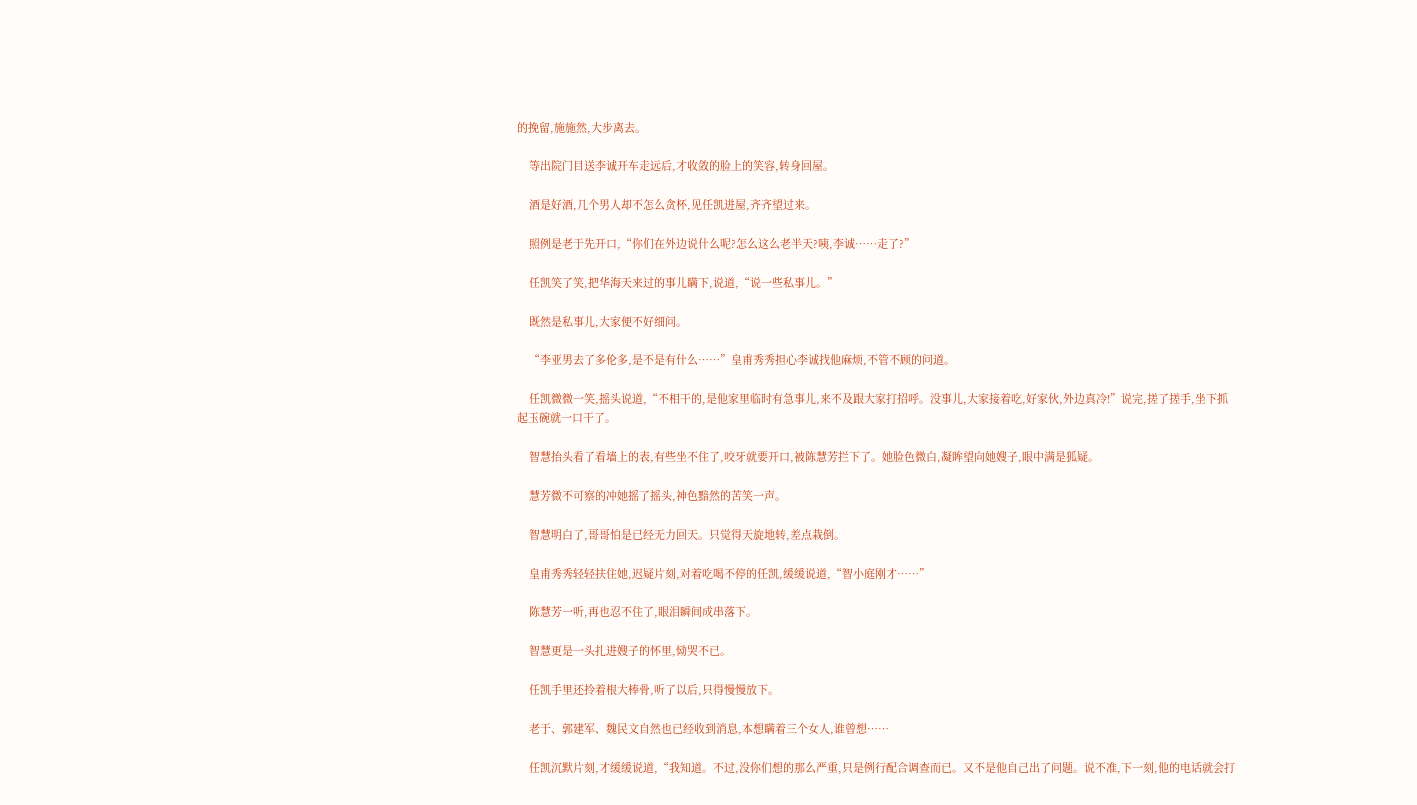的挽留,施施然,大步离去。

    等出院门目送李诚开车走远后,才收敛的脸上的笑容,转身回屋。

    酒是好酒,几个男人却不怎么贪杯,见任凯进屋,齐齐望过来。

    照例是老于先开口,“你们在外边说什么呢?怎么这么老半天?咦,李诚……走了?”

    任凯笑了笑,把华海天来过的事儿瞒下,说道,“说一些私事儿。”

    既然是私事儿,大家便不好细问。

    “李亚男去了多伦多,是不是有什么……”皇甫秀秀担心李诚找他麻烦,不管不顾的问道。

    任凯微微一笑,摇头说道,“不相干的,是他家里临时有急事儿,来不及跟大家打招呼。没事儿,大家接着吃,好家伙,外边真冷!”说完,搓了搓手,坐下抓起玉碗就一口干了。

    智慧抬头看了看墙上的表,有些坐不住了,咬牙就要开口,被陈慧芳拦下了。她脸色微白,凝眸望向她嫂子,眼中满是狐疑。

    慧芳微不可察的冲她摇了摇头,神色黯然的苦笑一声。

    智慧明白了,哥哥怕是已经无力回天。只觉得天旋地转,差点栽倒。

    皇甫秀秀轻轻扶住她,迟疑片刻,对着吃喝不停的任凯,缓缓说道,“智小庭刚才……”

    陈慧芳一听,再也忍不住了,眼泪瞬间成串落下。

    智慧更是一头扎进嫂子的怀里,恸哭不已。

    任凯手里还拎着根大棒骨,听了以后,只得慢慢放下。

    老于、郭建军、魏民文自然也已经收到消息,本想瞒着三个女人,谁曾想……

    任凯沉默片刻,才缓缓说道,“我知道。不过,没你们想的那么严重,只是例行配合调查而已。又不是他自己出了问题。说不准,下一刻,他的电话就会打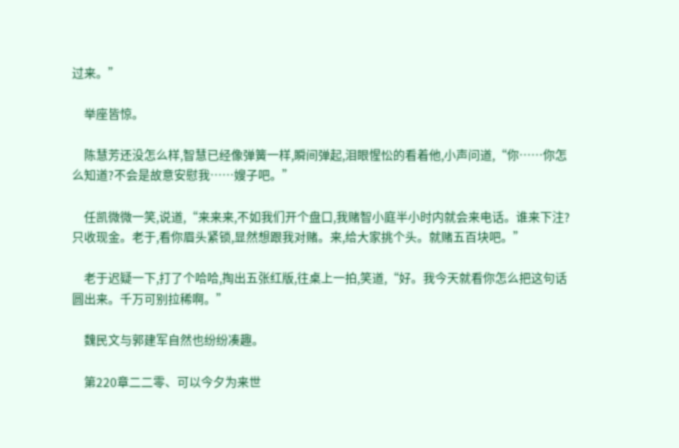过来。”

    举座皆惊。

    陈慧芳还没怎么样,智慧已经像弹簧一样,瞬间弹起,泪眼惺忪的看着他,小声问道,“你……你怎么知道?不会是故意安慰我……嫂子吧。”

    任凯微微一笑,说道,“来来来,不如我们开个盘口,我赌智小庭半小时内就会来电话。谁来下注?只收现金。老于,看你眉头紧锁,显然想跟我对赌。来,给大家挑个头。就赌五百块吧。”

    老于迟疑一下,打了个哈哈,掏出五张红版,往桌上一拍,笑道,“好。我今天就看你怎么把这句话圆出来。千万可别拉稀啊。”

    魏民文与郭建军自然也纷纷凑趣。

    第220章二二零、可以今夕为来世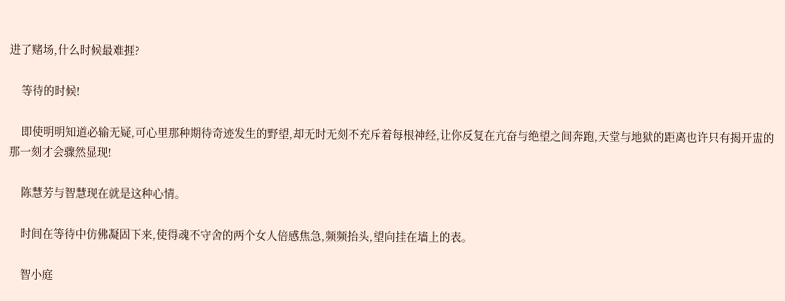进了赌场,什么时候最难捱?

    等待的时候!

    即使明明知道必输无疑,可心里那种期待奇迹发生的野望,却无时无刻不充斥着每根神经,让你反复在亢奋与绝望之间奔跑,天堂与地狱的距离也许只有揭开盅的那一刻才会骤然显现!

    陈慧芳与智慧现在就是这种心情。

    时间在等待中仿佛凝固下来,使得魂不守舍的两个女人倍感焦急,频频抬头,望向挂在墙上的表。

    智小庭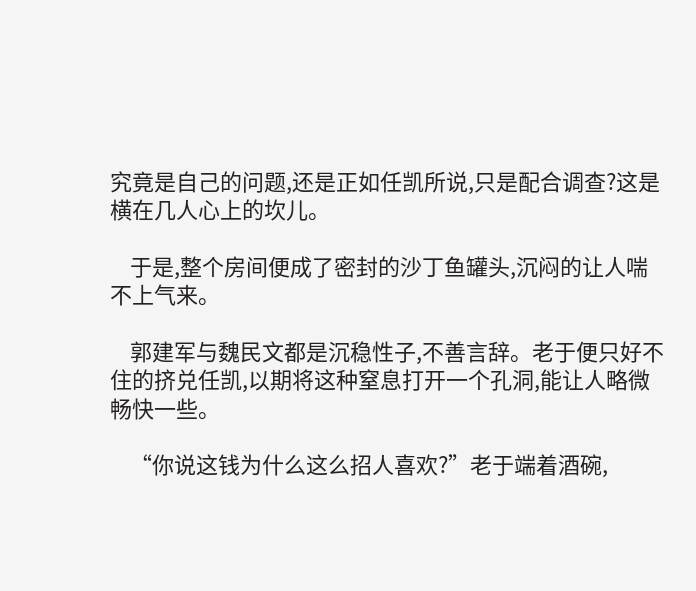究竟是自己的问题,还是正如任凯所说,只是配合调查?这是横在几人心上的坎儿。

    于是,整个房间便成了密封的沙丁鱼罐头,沉闷的让人喘不上气来。

    郭建军与魏民文都是沉稳性子,不善言辞。老于便只好不住的挤兑任凯,以期将这种窒息打开一个孔洞,能让人略微畅快一些。

    “你说这钱为什么这么招人喜欢?”老于端着酒碗,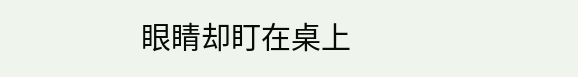眼睛却盯在桌上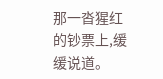那一沓猩红的钞票上,缓缓说道。